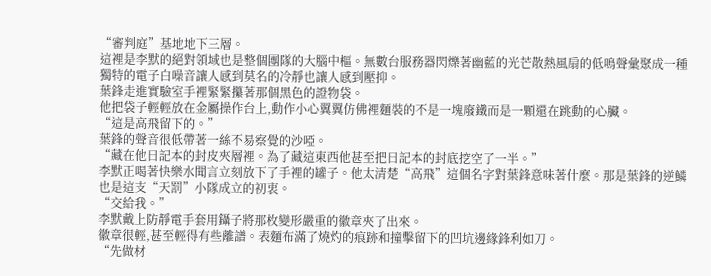“審判庭”基地地下三層。
這裡是李默的絕對領域也是整個團隊的大腦中樞。無數台服務器閃爍著幽藍的光芒散熱風扇的低鳴聲彙聚成一種獨特的電子白噪音讓人感到莫名的冷靜也讓人感到壓抑。
葉鋒走進實驗室手裡緊緊攥著那個黑色的證物袋。
他把袋子輕輕放在金屬操作台上,動作小心翼翼仿佛裡麵裝的不是一塊廢鐵而是一顆還在跳動的心臟。
“這是高飛留下的。”
葉鋒的聲音很低帶著一絲不易察覺的沙啞。
“藏在他日記本的封皮夾層裡。為了藏這東西他甚至把日記本的封底挖空了一半。”
李默正喝著快樂水聞言立刻放下了手裡的罐子。他太清楚“高飛”這個名字對葉鋒意味著什麼。那是葉鋒的逆鱗也是這支“天罰”小隊成立的初衷。
“交給我。”
李默戴上防靜電手套用鑷子將那枚變形嚴重的徽章夾了出來。
徽章很輕,甚至輕得有些離譜。表麵布滿了燒灼的痕跡和撞擊留下的凹坑邊緣鋒利如刀。
“先做材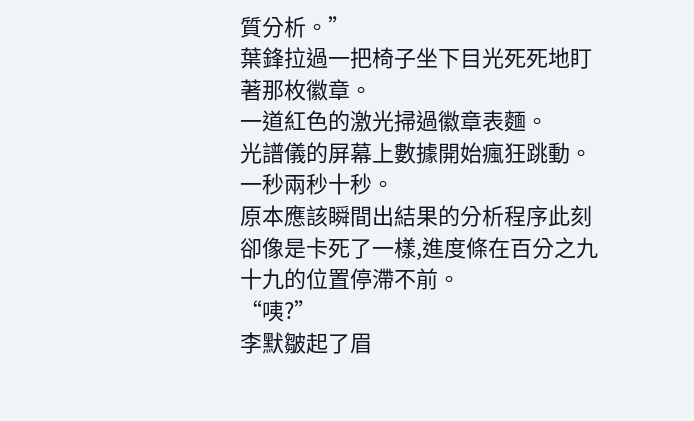質分析。”
葉鋒拉過一把椅子坐下目光死死地盯著那枚徽章。
一道紅色的激光掃過徽章表麵。
光譜儀的屏幕上數據開始瘋狂跳動。
一秒兩秒十秒。
原本應該瞬間出結果的分析程序此刻卻像是卡死了一樣,進度條在百分之九十九的位置停滯不前。
“咦?”
李默皺起了眉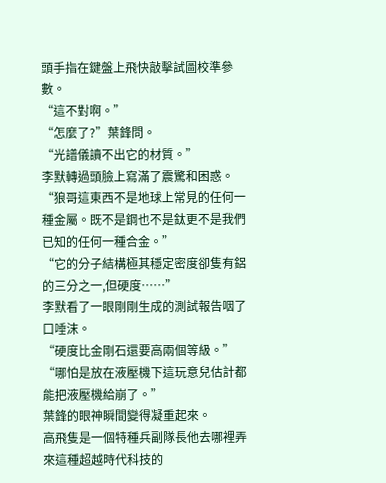頭手指在鍵盤上飛快敲擊試圖校準參數。
“這不對啊。”
“怎麼了?”葉鋒問。
“光譜儀讀不出它的材質。”
李默轉過頭臉上寫滿了震驚和困惑。
“狼哥這東西不是地球上常見的任何一種金屬。既不是鋼也不是鈦更不是我們已知的任何一種合金。”
“它的分子結構極其穩定密度卻隻有鋁的三分之一,但硬度……”
李默看了一眼剛剛生成的測試報告咽了口唾沫。
“硬度比金剛石還要高兩個等級。”
“哪怕是放在液壓機下這玩意兒估計都能把液壓機給崩了。”
葉鋒的眼神瞬間變得凝重起來。
高飛隻是一個特種兵副隊長他去哪裡弄來這種超越時代科技的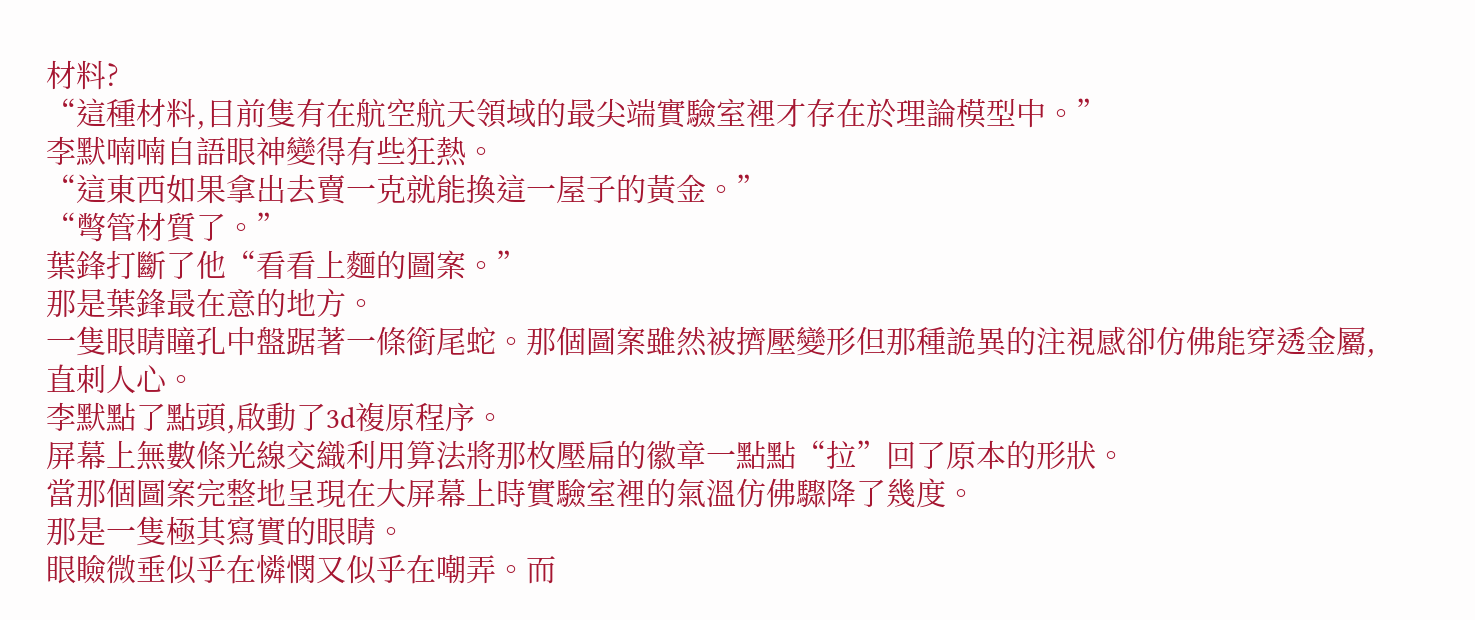材料?
“這種材料,目前隻有在航空航天領域的最尖端實驗室裡才存在於理論模型中。”
李默喃喃自語眼神變得有些狂熱。
“這東西如果拿出去賣一克就能換這一屋子的黃金。”
“彆管材質了。”
葉鋒打斷了他“看看上麵的圖案。”
那是葉鋒最在意的地方。
一隻眼睛瞳孔中盤踞著一條銜尾蛇。那個圖案雖然被擠壓變形但那種詭異的注視感卻仿佛能穿透金屬,直刺人心。
李默點了點頭,啟動了3d複原程序。
屏幕上無數條光線交織利用算法將那枚壓扁的徽章一點點“拉”回了原本的形狀。
當那個圖案完整地呈現在大屏幕上時實驗室裡的氣溫仿佛驟降了幾度。
那是一隻極其寫實的眼睛。
眼瞼微垂似乎在憐憫又似乎在嘲弄。而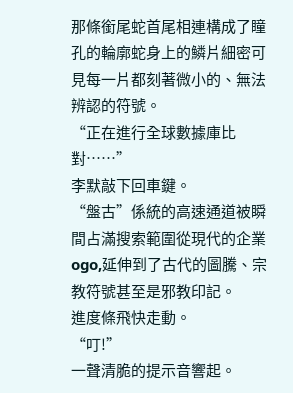那條銜尾蛇首尾相連構成了瞳孔的輪廓蛇身上的鱗片細密可見每一片都刻著微小的、無法辨認的符號。
“正在進行全球數據庫比對……”
李默敲下回車鍵。
“盤古”係統的高速通道被瞬間占滿搜索範圍從現代的企業ogo,延伸到了古代的圖騰、宗教符號甚至是邪教印記。
進度條飛快走動。
“叮!”
一聲清脆的提示音響起。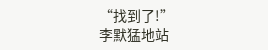“找到了!”
李默猛地站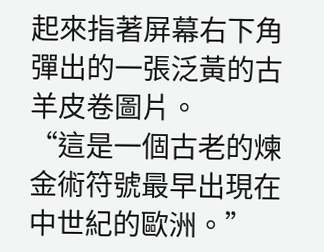起來指著屏幕右下角彈出的一張泛黃的古羊皮卷圖片。
“這是一個古老的煉金術符號最早出現在中世紀的歐洲。”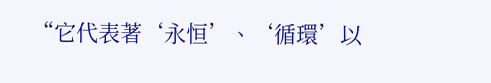“它代表著‘永恒’、‘循環’以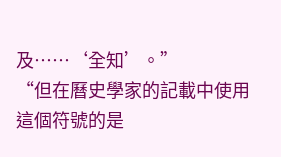及……‘全知’。”
“但在曆史學家的記載中使用這個符號的是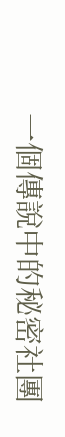一個傳說中的秘密社團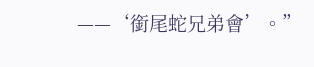——‘銜尾蛇兄弟會’。”